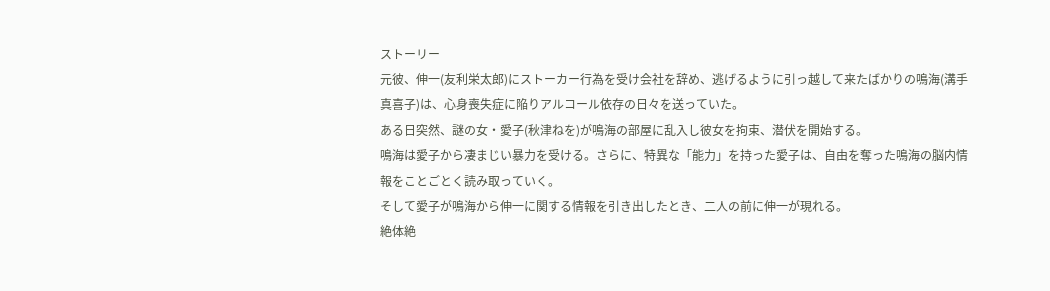ストーリー
元彼、伸一(友利栄太郎)にストーカー行為を受け会社を辞め、逃げるように引っ越して来たばかりの鳴海(溝手真喜子)は、心身喪失症に陥りアルコール依存の日々を送っていた。
ある日突然、謎の女・愛子(秋津ねを)が鳴海の部屋に乱入し彼女を拘束、潜伏を開始する。
鳴海は愛子から凄まじい暴力を受ける。さらに、特異な「能力」を持った愛子は、自由を奪った鳴海の脳内情報をことごとく読み取っていく。
そして愛子が鳴海から伸一に関する情報を引き出したとき、二人の前に伸一が現れる。
絶体絶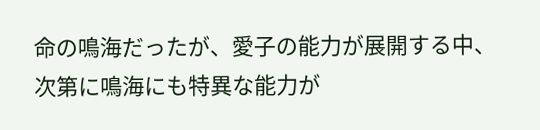命の鳴海だったが、愛子の能力が展開する中、次第に鳴海にも特異な能力が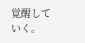覚醒していく。